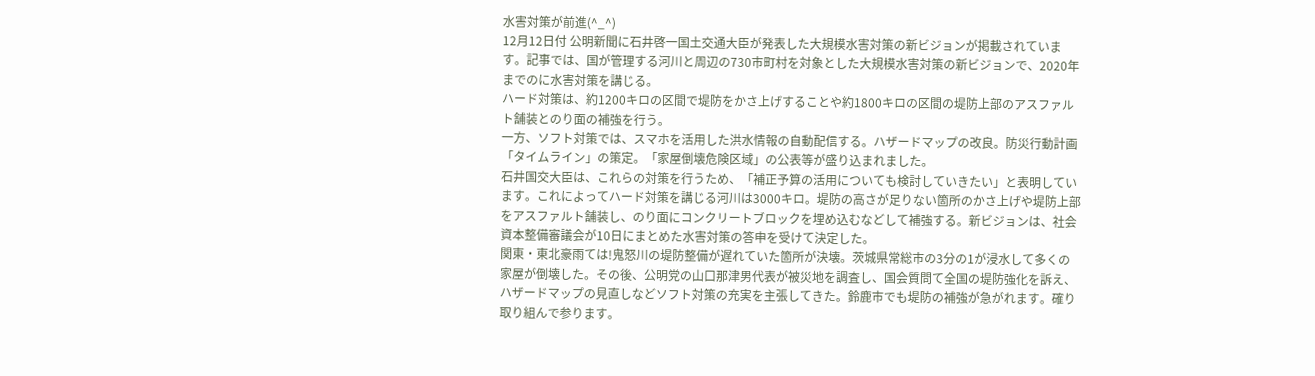水害対策が前進(^_^)
12月12日付 公明新聞に石井啓一国土交通大臣が発表した大規模水害対策の新ビジョンが掲載されています。記事では、国が管理する河川と周辺の730市町村を対象とした大規模水害対策の新ビジョンで、2020年までのに水害対策を講じる。
ハード対策は、約1200キロの区間で堤防をかさ上げすることや約1800キロの区間の堤防上部のアスファルト舗装とのり面の補強を行う。
一方、ソフト対策では、スマホを活用した洪水情報の自動配信する。ハザードマップの改良。防災行動計画「タイムライン」の策定。「家屋倒壊危険区域」の公表等が盛り込まれました。
石井国交大臣は、これらの対策を行うため、「補正予算の活用についても検討していきたい」と表明しています。これによってハード対策を講じる河川は3000キロ。堤防の高さが足りない箇所のかさ上げや堤防上部をアスファルト舗装し、のり面にコンクリートブロックを埋め込むなどして補強する。新ビジョンは、社会資本整備審議会が10日にまとめた水害対策の答申を受けて決定した。
関東・東北豪雨ては!鬼怒川の堤防整備が遅れていた箇所が決壊。茨城県常総市の3分の1が浸水して多くの家屋が倒壊した。その後、公明党の山口那津男代表が被災地を調査し、国会質問て全国の堤防強化を訴え、ハザードマップの見直しなどソフト対策の充実を主張してきた。鈴鹿市でも堤防の補強が急がれます。確り取り組んで参ります。